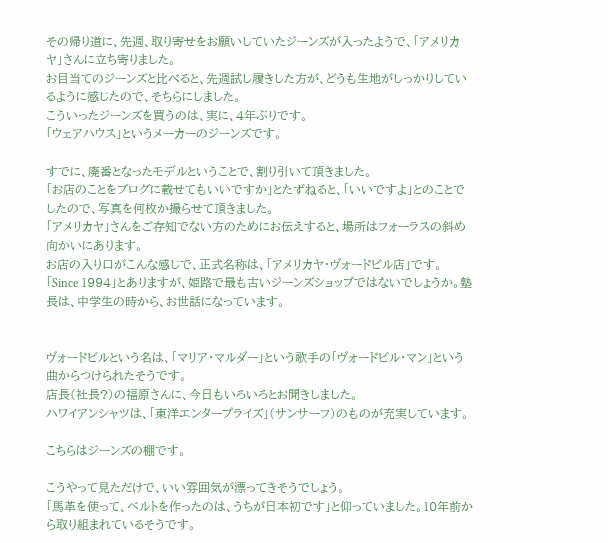その帰り道に、先週、取り寄せをお願いしていたジーンズが入ったようで、「アメリカヤ」さんに立ち寄りました。
お目当てのジーンズと比べると、先週試し履きした方が、どうも生地がしっかりしているように感じたので、そちらにしました。
こういったジーンズを買うのは、実に、4年ぶりです。
「ウェアハウス」というメーカーのジーンズです。

すでに、廃番となったモデルということで、割り引いて頂きました。
「お店のことをブログに載せてもいいですか」とたずねると、「いいですよ」とのことでしたので、写真を何枚か撮らせて頂きました。
「アメリカヤ」さんをご存知でない方のためにお伝えすると、場所はフォーラスの斜め向かいにあります。
お店の入り口がこんな感じで、正式名称は、「アメリカヤ・ヴォードビル店」です。
「Since 1994」とありますが、姫路で最も古いジーンズショップではないでしょうか。塾長は、中学生の時から、お世話になっています。


ヴォードビルという名は、「マリア・マルダー」という歌手の「ヴォードビル・マン」という曲からつけられたそうです。
店長(社長?)の福原さんに、今日もいろいろとお聞きしました。
ハワイアンシャツは、「東洋エンタープライズ」(サンサーフ)のものが充実しています。

こちらはジーンズの棚です。

こうやって見ただけで、いい雰囲気が漂ってきそうでしょう。
「馬革を使って、ベルトを作ったのは、うちが日本初です」と仰っていました。10年前から取り組まれているそうです。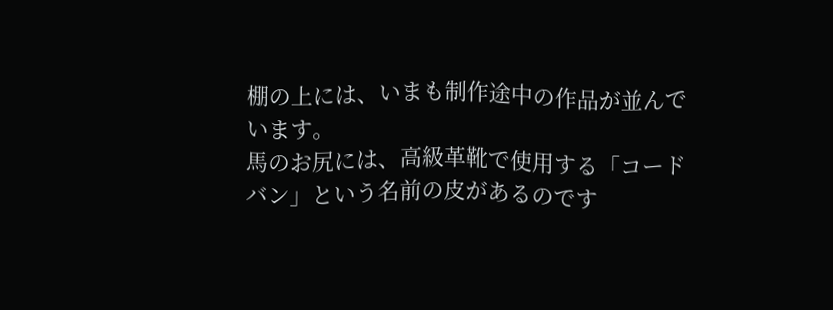棚の上には、いまも制作途中の作品が並んでいます。
馬のお尻には、高級革靴で使用する「コードバン」という名前の皮があるのです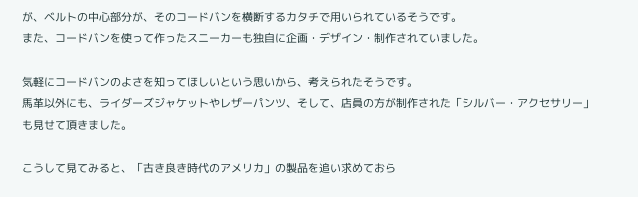が、ベルトの中心部分が、そのコードバンを横断するカタチで用いられているそうです。
また、コードバンを使って作ったスニーカーも独自に企画・デザイン・制作されていました。

気軽にコードバンのよさを知ってほしいという思いから、考えられたそうです。
馬革以外にも、ライダーズジャケットやレザーパンツ、そして、店員の方が制作された「シルバー・アクセサリー」も見せて頂きました。

こうして見てみると、「古き良き時代のアメリカ」の製品を追い求めておら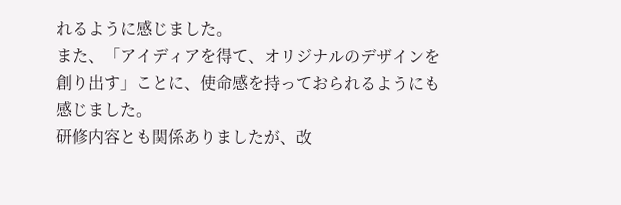れるように感じました。
また、「アイディアを得て、オリジナルのデザインを創り出す」ことに、使命感を持っておられるようにも感じました。
研修内容とも関係ありましたが、改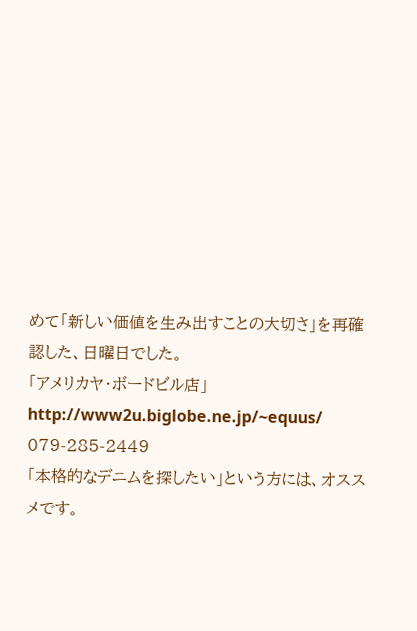めて「新しい価値を生み出すことの大切さ」を再確認した、日曜日でした。
「アメリカヤ・ボードビル店」
http://www2u.biglobe.ne.jp/~equus/
079-285-2449
「本格的なデニムを探したい」という方には、オススメです。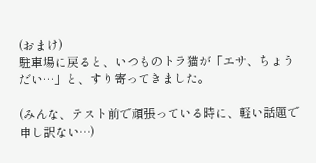(おまけ)
駐車場に戻ると、いつものトラ猫が「エサ、ちょうだい…」と、すり寄ってきました。

(みんな、テスト前で頑張っている時に、軽い話題で申し訳ない…)